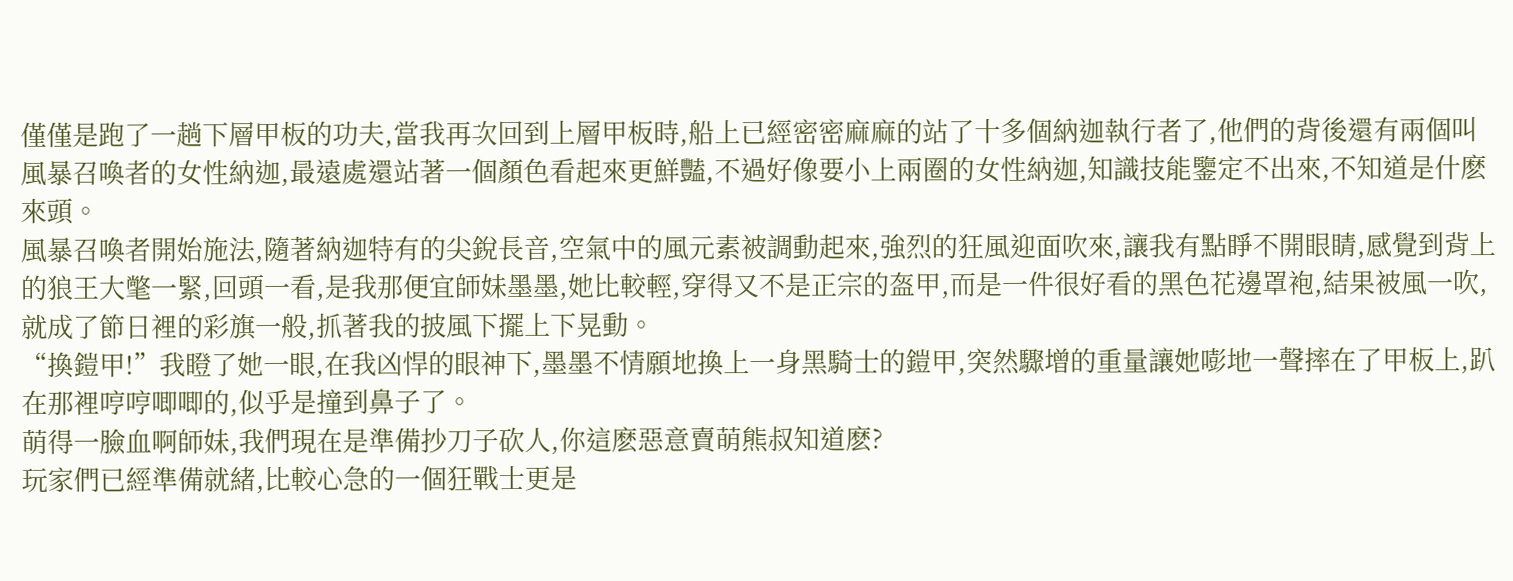僅僅是跑了一趟下層甲板的功夫,當我再次回到上層甲板時,船上已經密密麻麻的站了十多個納迦執行者了,他們的背後還有兩個叫風暴召喚者的女性納迦,最遠處還站著一個顏色看起來更鮮豔,不過好像要小上兩圈的女性納迦,知識技能鑒定不出來,不知道是什麽來頭。
風暴召喚者開始施法,隨著納迦特有的尖銳長音,空氣中的風元素被調動起來,強烈的狂風迎面吹來,讓我有點睜不開眼睛,感覺到背上的狼王大氅一緊,回頭一看,是我那便宜師妹墨墨,她比較輕,穿得又不是正宗的盔甲,而是一件很好看的黑色花邊罩袍,結果被風一吹,就成了節日裡的彩旗一般,抓著我的披風下擺上下晃動。
“換鎧甲!”我瞪了她一眼,在我凶悍的眼神下,墨墨不情願地換上一身黑騎士的鎧甲,突然驟增的重量讓她嘭地一聲摔在了甲板上,趴在那裡哼哼唧唧的,似乎是撞到鼻子了。
萌得一臉血啊師妹,我們現在是準備抄刀子砍人,你這麽惡意賣萌熊叔知道麽?
玩家們已經準備就緒,比較心急的一個狂戰士更是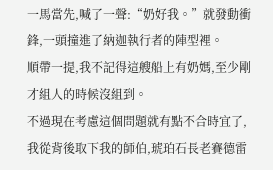一馬當先,喊了一聲:“奶好我。”就發動衝鋒,一頭撞進了納迦執行者的陣型裡。
順帶一提,我不記得這艘船上有奶媽,至少剛才組人的時候沒組到。
不過現在考慮這個問題就有點不合時宜了,我從背後取下我的師伯,琥珀石長老賽德雷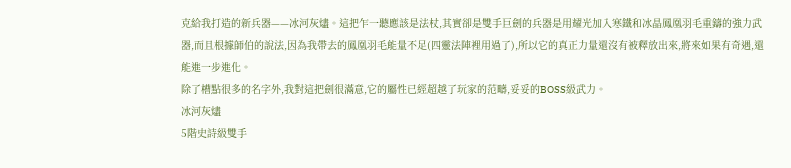克給我打造的新兵器——冰河灰燼。這把乍一聽應該是法杖,其實卻是雙手巨劍的兵器是用耀光加入寒鐵和冰晶鳳凰羽毛重鑄的強力武器,而且根據師伯的說法,因為我帶去的鳳凰羽毛能量不足(四靈法陣裡用過了),所以它的真正力量還沒有被釋放出來,將來如果有奇遇,還能進一步進化。
除了槽點很多的名字外,我對這把劍很滿意,它的屬性已經超越了玩家的范疇,妥妥的BOSS級武力。
冰河灰燼
5階史詩級雙手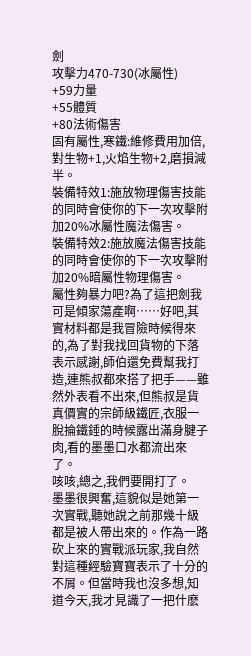劍
攻擊力470-730(冰屬性)
+59力量
+55體質
+80法術傷害
固有屬性,寒鐵:維修費用加倍,對生物+1,火焰生物+2,磨損減半。
裝備特效1:施放物理傷害技能的同時會使你的下一次攻擊附加20%冰屬性魔法傷害。
裝備特效2:施放魔法傷害技能的同時會使你的下一次攻擊附加20%暗屬性物理傷害。
屬性夠暴力吧?為了這把劍我可是傾家蕩產啊……好吧,其實材料都是我冒險時候得來的,為了對我找回貨物的下落表示感謝,師伯還免費幫我打造,連熊叔都來搭了把手——雖然外表看不出來,但熊叔是貨真價實的宗師級鐵匠,衣服一脫掄鐵錘的時候露出滿身腱子肉,看的墨墨口水都流出來了。
咳咳,總之,我們要開打了。
墨墨很興奮,這貌似是她第一次實戰,聽她說之前那幾十級都是被人帶出來的。作為一路砍上來的實戰派玩家,我自然對這種經驗寶寶表示了十分的不屑。但當時我也沒多想,知道今天,我才見識了一把什麽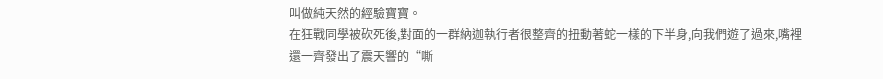叫做純天然的經驗寶寶。
在狂戰同學被砍死後,對面的一群納迦執行者很整齊的扭動著蛇一樣的下半身,向我們遊了過來,嘴裡還一齊發出了震天響的“嘶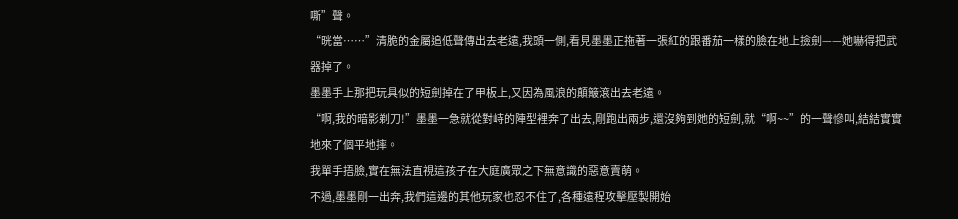嘶”聲。
“晄當……”清脆的金屬追低聲傳出去老遠,我頭一側,看見墨墨正拖著一張紅的跟番茄一樣的臉在地上撿劍——她嚇得把武器掉了。
墨墨手上那把玩具似的短劍掉在了甲板上,又因為風浪的顛簸滾出去老遠。
“啊,我的暗影剃刀!”墨墨一急就從對峙的陣型裡奔了出去,剛跑出兩步,還沒夠到她的短劍,就“啊~~”的一聲慘叫,結結實實地來了個平地摔。
我單手捂臉,實在無法直視這孩子在大庭廣眾之下無意識的惡意賣萌。
不過,墨墨剛一出奔,我們這邊的其他玩家也忍不住了,各種遠程攻擊壓製開始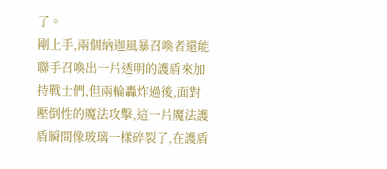了。
剛上手,兩個納迦風暴召喚者還能聯手召喚出一片透明的護盾來加持戰士們,但兩輪轟炸過後,面對壓倒性的魔法攻擊,這一片魔法護盾瞬間像玻璃一樣碎裂了,在護盾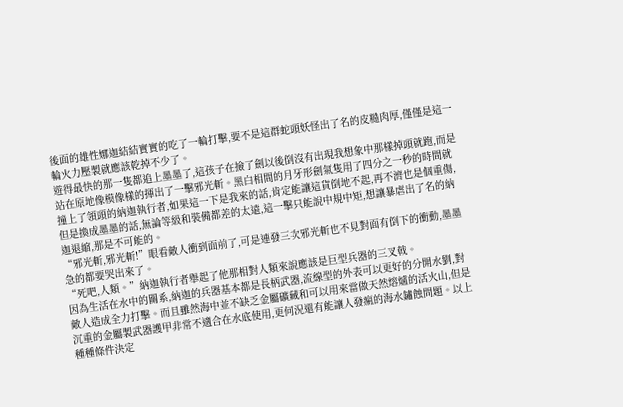後面的雄性娜迦結結實實的吃了一輪打擊,要不是這群蛇頭妖怪出了名的皮糙肉厚,僅僅是這一輪火力壓製就應該乾掉不少了。
遊得最快的那一隻都追上墨墨了,這孩子在撿了劍以後倒沒有出現我想象中那樣掉頭就跑,而是站在原地像模像樣的揮出了一擊邪光斬。黑白相間的月牙形劍氣隻用了四分之一秒的時間就撞上了領頭的納迦執行者,如果這一下是我來的話,肯定能讓這貨倒地不起,再不濟也是個重傷,但是換成墨墨的話,無論等級和裝備都差的太遠,這一擊只能說中規中矩,想讓暴虐出了名的納迦退縮,那是不可能的。
“邪光斬,邪光斬!”眼看敵人衝到面前了,可是連發三次邪光斬也不見對面有倒下的衝動,墨墨急的都要哭出來了。
“死吧,人類。”納迦執行者舉起了他那相對人類來說應該是巨型兵器的三叉戟。
因為生活在水中的關系,納迦的兵器基本都是長柄武器,流線型的外表可以更好的分開水劉,對敵人造成全力打擊。而且雖然海中並不缺乏金屬礦藏和可以用來當做天然熔爐的活火山,但是沉重的金屬製武器護甲非常不適合在水底使用,更何況還有能讓人發瘋的海水鏽蝕問題。以上種種條件決定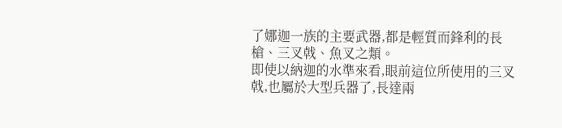了娜迦一族的主要武器,都是輕質而鋒利的長槍、三叉戟、魚叉之類。
即使以納迦的水準來看,眼前這位所使用的三叉戟,也屬於大型兵器了,長達兩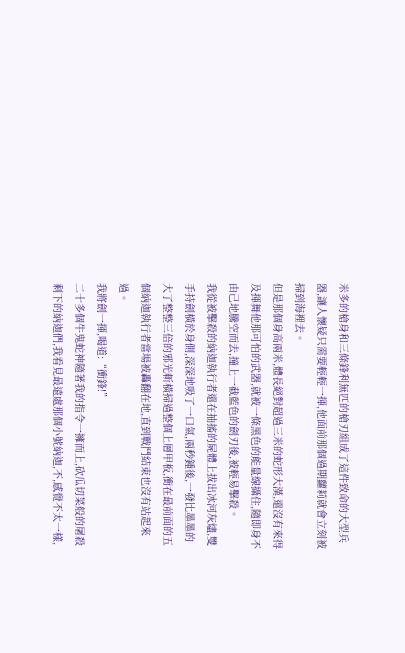米多的槍身和三條鋒利無匹的槍刃組成了這件致命的大型兵器,讓人懷疑只需要輕輕一揮,他面前那個過期蘿莉就會立刻被掃到海裡去。
但是那個身高兩米,體長絕對超過三米的蛇形大漢,還沒有來得及揮舞他那可怕的武器,就被一條黑色的能量線攝住,隨即身不由己地騰空而去,撞上一截藍色的劍刃後,被輕易擊殺。
我從被擊殺的納迦執行者還在抽搐的屍體上拔出冰河灰燼,雙手持劍橫於身側,深深地吸了一口氣,兩秒鍾後,一發比墨墨的大了整整三倍的邪光斬橫掃過整個上層甲板,衝在最前面的五個納迦執行者當場被轟翻在地,直到戰鬥結束也沒有站起來過。
我將劍一揮,喝道:“衝鋒!”
二十多個牛鬼蛇神隨著我的指令一擁而上,砍瓜切菜般的屠殺剩下的納迦們,我看見最遠處那個小號納迦,不,感覺不太一樣,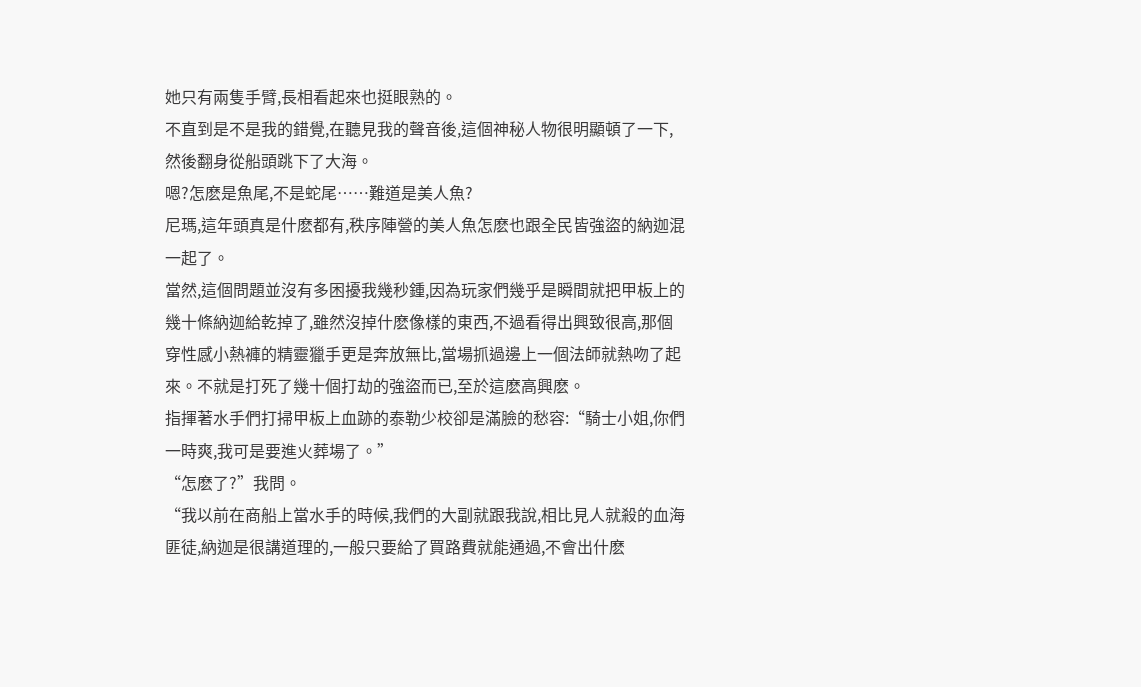她只有兩隻手臂,長相看起來也挺眼熟的。
不直到是不是我的錯覺,在聽見我的聲音後,這個神秘人物很明顯頓了一下,然後翻身從船頭跳下了大海。
嗯?怎麽是魚尾,不是蛇尾……難道是美人魚?
尼瑪,這年頭真是什麽都有,秩序陣營的美人魚怎麽也跟全民皆強盜的納迦混一起了。
當然,這個問題並沒有多困擾我幾秒鍾,因為玩家們幾乎是瞬間就把甲板上的幾十條納迦給乾掉了,雖然沒掉什麽像樣的東西,不過看得出興致很高,那個穿性感小熱褲的精靈獵手更是奔放無比,當場抓過邊上一個法師就熱吻了起來。不就是打死了幾十個打劫的強盜而已,至於這麽高興麽。
指揮著水手們打掃甲板上血跡的泰勒少校卻是滿臉的愁容:“騎士小姐,你們一時爽,我可是要進火葬場了。”
“怎麽了?”我問。
“我以前在商船上當水手的時候,我們的大副就跟我說,相比見人就殺的血海匪徒,納迦是很講道理的,一般只要給了買路費就能通過,不會出什麽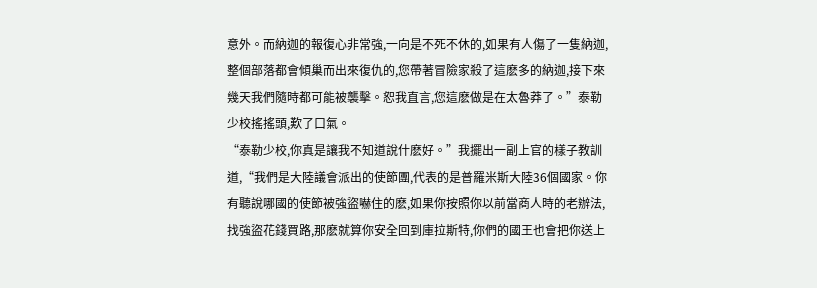意外。而納迦的報復心非常強,一向是不死不休的,如果有人傷了一隻納迦,整個部落都會傾巢而出來復仇的,您帶著冒險家殺了這麽多的納迦,接下來幾天我們隨時都可能被襲擊。恕我直言,您這麽做是在太魯莽了。”泰勒少校搖搖頭,歎了口氣。
“泰勒少校,你真是讓我不知道說什麽好。”我擺出一副上官的樣子教訓道,“我們是大陸議會派出的使節團,代表的是普羅米斯大陸36個國家。你有聽說哪國的使節被強盜嚇住的麽,如果你按照你以前當商人時的老辦法,找強盜花錢買路,那麽就算你安全回到庫拉斯特,你們的國王也會把你送上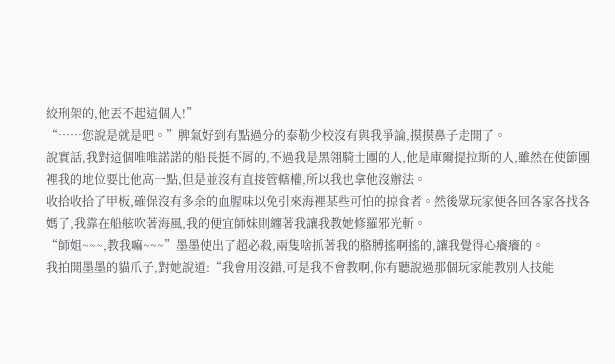絞刑架的,他丟不起這個人!”
“……您說是就是吧。”脾氣好到有點過分的泰勒少校沒有與我爭論,摸摸鼻子走開了。
說實話,我對這個唯唯諾諾的船長挺不屑的,不過我是黑翎騎士團的人,他是庫爾提拉斯的人,雖然在使節團裡我的地位要比他高一點,但是並沒有直接管轄權,所以我也拿他沒辦法。
收拾收拾了甲板,確保沒有多余的血腥味以免引來海裡某些可怕的掠食者。然後眾玩家便各回各家各找各媽了,我靠在船舷吹著海風,我的便宜師妹則纏著我讓我教她修羅邪光斬。
“師姐~~~,教我嘛~~~”墨墨使出了超必殺,兩隻啥抓著我的胳膊搖啊搖的,讓我覺得心癢癢的。
我拍開墨墨的貓爪子,對她說道:“我會用沒錯,可是我不會教啊,你有聽說過那個玩家能教別人技能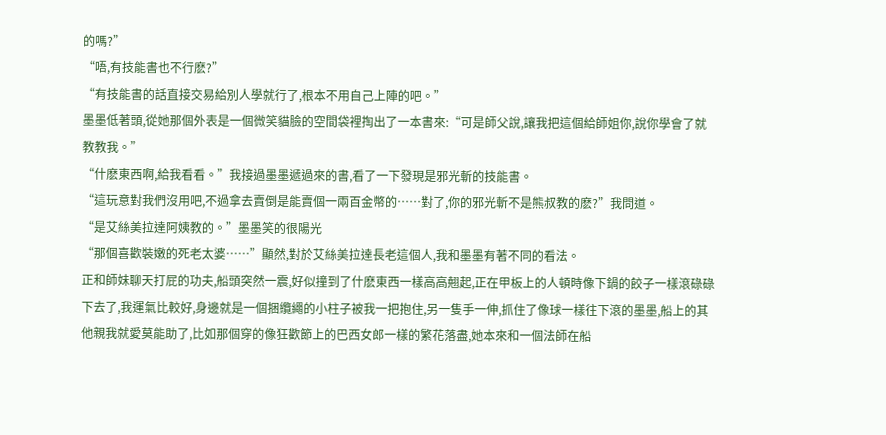的嗎?”
“唔,有技能書也不行麽?”
“有技能書的話直接交易給別人學就行了,根本不用自己上陣的吧。”
墨墨低著頭,從她那個外表是一個微笑貓臉的空間袋裡掏出了一本書來:“可是師父說,讓我把這個給師姐你,說你學會了就教教我。”
“什麽東西啊,給我看看。”我接過墨墨遞過來的書,看了一下發現是邪光斬的技能書。
“這玩意對我們沒用吧,不過拿去賣倒是能賣個一兩百金幣的……對了,你的邪光斬不是熊叔教的麽?”我問道。
“是艾絲美拉達阿姨教的。”墨墨笑的很陽光
“那個喜歡裝嫩的死老太婆……”顯然,對於艾絲美拉達長老這個人,我和墨墨有著不同的看法。
正和師妹聊天打屁的功夫,船頭突然一震,好似撞到了什麽東西一樣高高翹起,正在甲板上的人頓時像下鍋的餃子一樣滾碌碌下去了,我運氣比較好,身邊就是一個捆纜繩的小柱子被我一把抱住,另一隻手一伸,抓住了像球一樣往下滾的墨墨,船上的其他親我就愛莫能助了,比如那個穿的像狂歡節上的巴西女郎一樣的繁花落盡,她本來和一個法師在船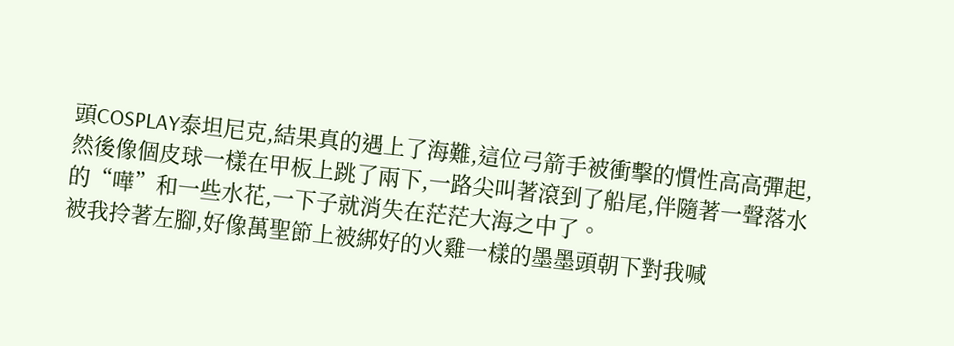頭COSPLAY泰坦尼克,結果真的遇上了海難,這位弓箭手被衝擊的慣性高高彈起,然後像個皮球一樣在甲板上跳了兩下,一路尖叫著滾到了船尾,伴隨著一聲落水的“嘩”和一些水花,一下子就消失在茫茫大海之中了。
被我拎著左腳,好像萬聖節上被綁好的火雞一樣的墨墨頭朝下對我喊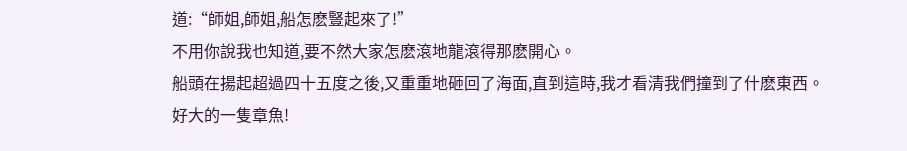道:“師姐,師姐,船怎麽豎起來了!”
不用你說我也知道,要不然大家怎麽滾地龍滾得那麽開心。
船頭在揚起超過四十五度之後,又重重地砸回了海面,直到這時,我才看清我們撞到了什麽東西。
好大的一隻章魚!